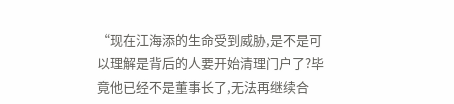“现在江海添的生命受到威胁,是不是可以理解是背后的人要开始清理门户了?毕竟他已经不是董事长了,无法再继续合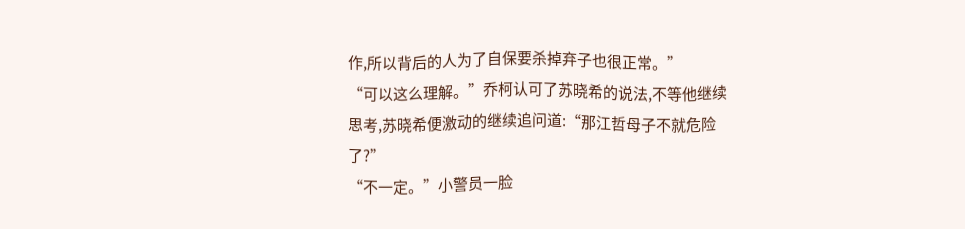作,所以背后的人为了自保要杀掉弃子也很正常。”
“可以这么理解。”乔柯认可了苏晓希的说法,不等他继续思考,苏晓希便激动的继续追问道:“那江哲母子不就危险了?”
“不一定。”小警员一脸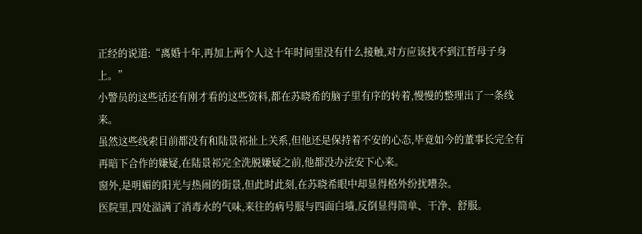正经的说道:“离婚十年,再加上两个人这十年时间里没有什么接触,对方应该找不到江哲母子身上。”
小警员的这些话还有刚才看的这些资料,都在苏晓希的脑子里有序的转着,慢慢的整理出了一条线来。
虽然这些线索目前都没有和陆景祁扯上关系,但他还是保持着不安的心态,毕竟如今的董事长完全有再暗下合作的嫌疑,在陆景祁完全洗脱嫌疑之前,他都没办法安下心来。
窗外,是明媚的阳光与热闹的街景,但此时此刻,在苏晓希眼中却显得格外纷扰嘈杂。
医院里,四处溢满了消毒水的气味,来往的病号服与四面白墙,反倒显得简单、干净、舒服。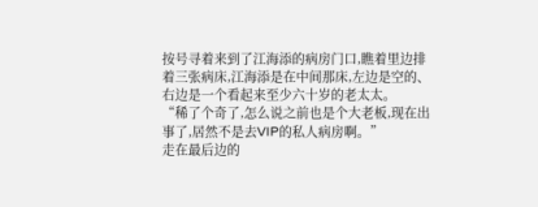按号寻着来到了江海添的病房门口,瞧着里边排着三张病床,江海添是在中间那床,左边是空的、右边是一个看起来至少六十岁的老太太。
“稀了个奇了,怎么说之前也是个大老板,现在出事了,居然不是去VIP的私人病房啊。”
走在最后边的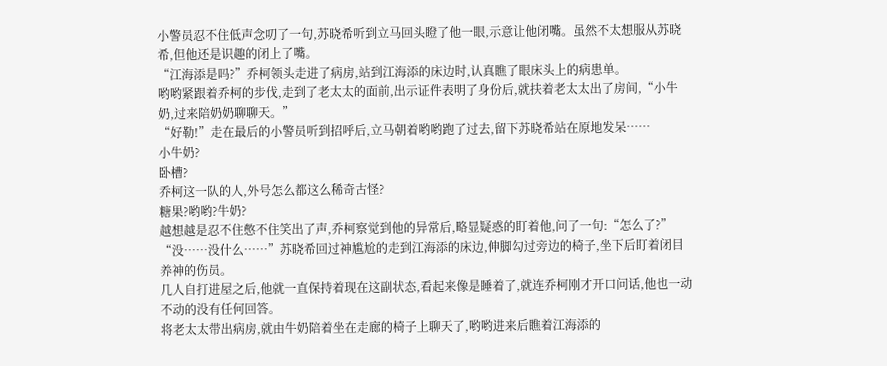小警员忍不住低声念叨了一句,苏晓希听到立马回头瞪了他一眼,示意让他闭嘴。虽然不太想服从苏晓希,但他还是识趣的闭上了嘴。
“江海添是吗?”乔柯领头走进了病房,站到江海添的床边时,认真瞧了眼床头上的病患单。
哟哟紧跟着乔柯的步伐,走到了老太太的面前,出示证件表明了身份后,就扶着老太太出了房间,“小牛奶,过来陪奶奶聊聊天。”
“好勒!”走在最后的小警员听到招呼后,立马朝着哟哟跑了过去,留下苏晓希站在原地发呆……
小牛奶?
卧槽?
乔柯这一队的人,外号怎么都这么稀奇古怪?
糖果?哟哟?牛奶?
越想越是忍不住憋不住笑出了声,乔柯察觉到他的异常后,略显疑惑的盯着他,问了一句:“怎么了?”
“没……没什么……”苏晓希回过神尴尬的走到江海添的床边,伸脚勾过旁边的椅子,坐下后盯着闭目养神的伤员。
几人自打进屋之后,他就一直保持着现在这副状态,看起来像是睡着了,就连乔柯刚才开口问话,他也一动不动的没有任何回答。
将老太太带出病房,就由牛奶陪着坐在走廊的椅子上聊天了,哟哟进来后瞧着江海添的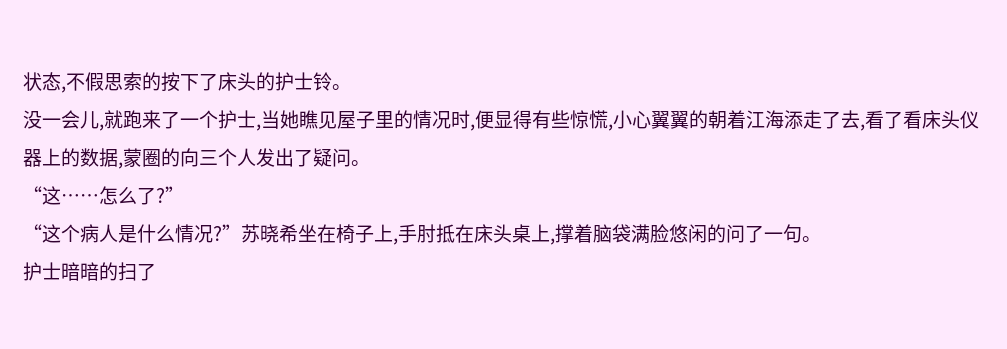状态,不假思索的按下了床头的护士铃。
没一会儿,就跑来了一个护士,当她瞧见屋子里的情况时,便显得有些惊慌,小心翼翼的朝着江海添走了去,看了看床头仪器上的数据,蒙圈的向三个人发出了疑问。
“这……怎么了?”
“这个病人是什么情况?”苏晓希坐在椅子上,手肘抵在床头桌上,撑着脑袋满脸悠闲的问了一句。
护士暗暗的扫了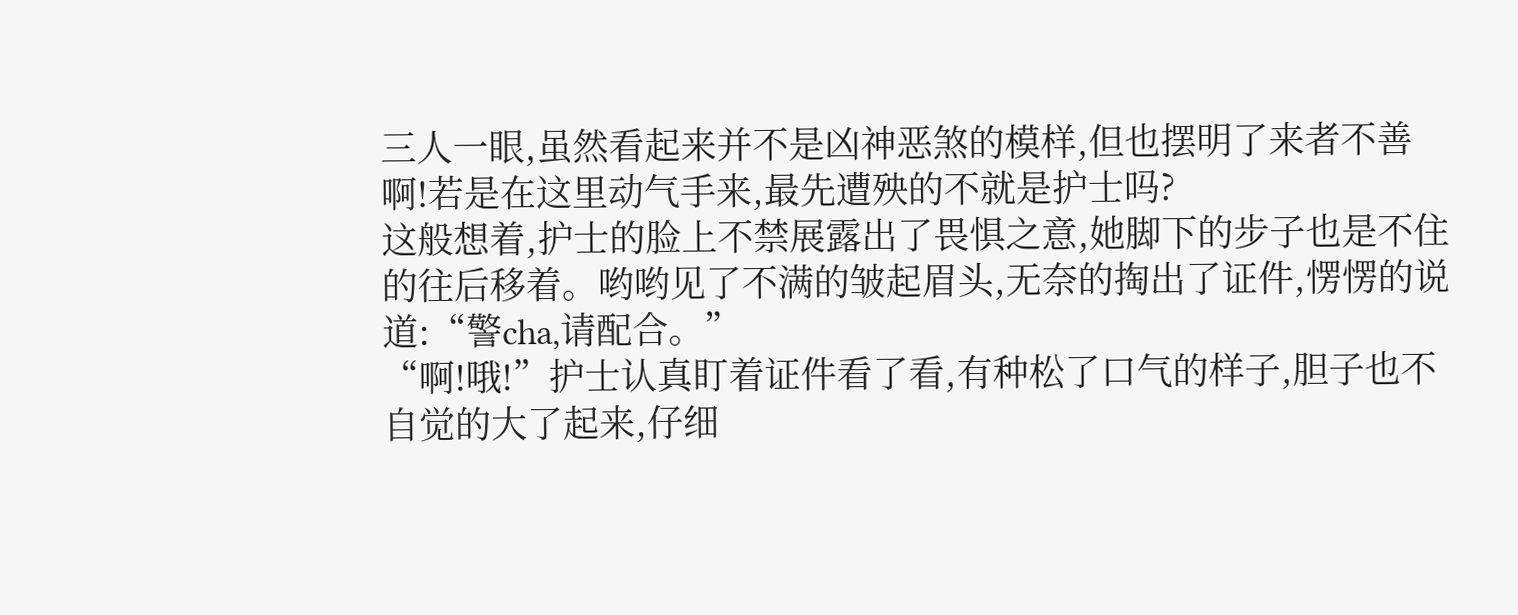三人一眼,虽然看起来并不是凶神恶煞的模样,但也摆明了来者不善啊!若是在这里动气手来,最先遭殃的不就是护士吗?
这般想着,护士的脸上不禁展露出了畏惧之意,她脚下的步子也是不住的往后移着。哟哟见了不满的皱起眉头,无奈的掏出了证件,愣愣的说道:“警cha,请配合。”
“啊!哦!”护士认真盯着证件看了看,有种松了口气的样子,胆子也不自觉的大了起来,仔细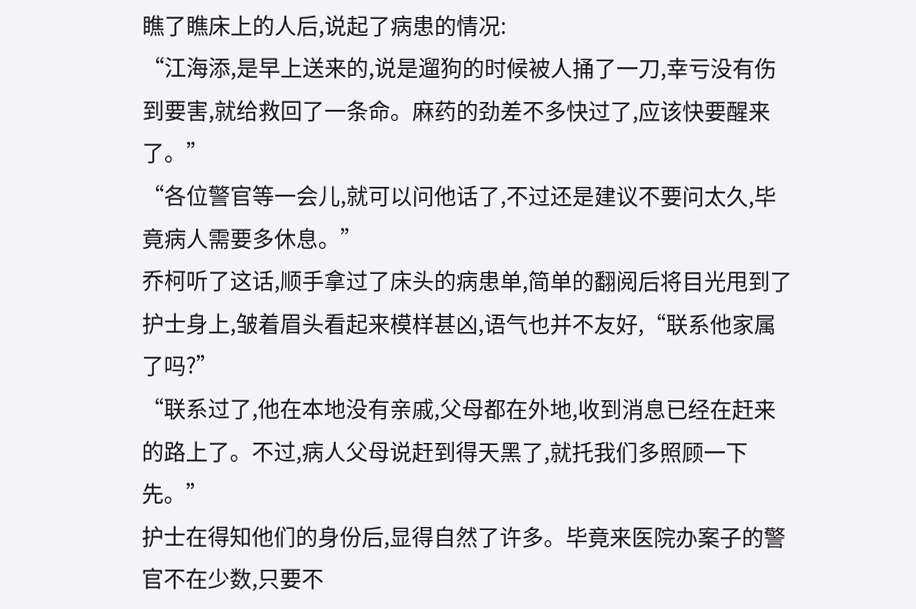瞧了瞧床上的人后,说起了病患的情况:
“江海添,是早上送来的,说是遛狗的时候被人捅了一刀,幸亏没有伤到要害,就给救回了一条命。麻药的劲差不多快过了,应该快要醒来了。”
“各位警官等一会儿,就可以问他话了,不过还是建议不要问太久,毕竟病人需要多休息。”
乔柯听了这话,顺手拿过了床头的病患单,简单的翻阅后将目光甩到了护士身上,皱着眉头看起来模样甚凶,语气也并不友好,“联系他家属了吗?”
“联系过了,他在本地没有亲戚,父母都在外地,收到消息已经在赶来的路上了。不过,病人父母说赶到得天黑了,就托我们多照顾一下先。”
护士在得知他们的身份后,显得自然了许多。毕竟来医院办案子的警官不在少数,只要不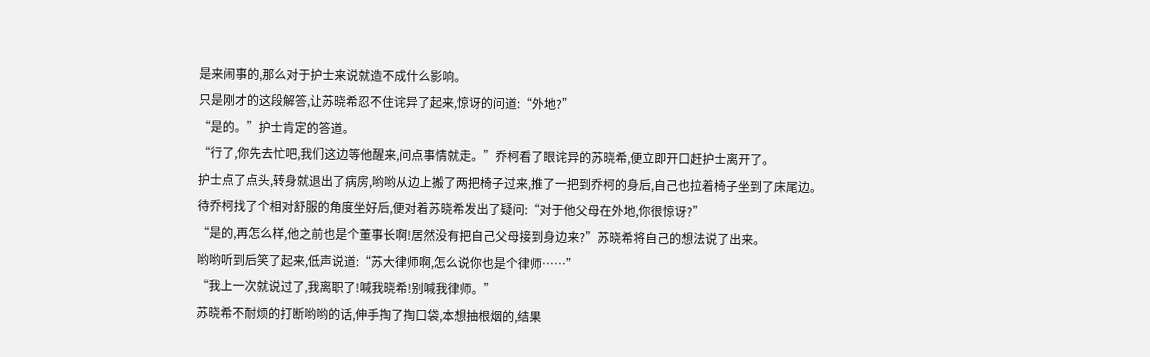是来闹事的,那么对于护士来说就造不成什么影响。
只是刚才的这段解答,让苏晓希忍不住诧异了起来,惊讶的问道:“外地?”
“是的。”护士肯定的答道。
“行了,你先去忙吧,我们这边等他醒来,问点事情就走。”乔柯看了眼诧异的苏晓希,便立即开口赶护士离开了。
护士点了点头,转身就退出了病房,哟哟从边上搬了两把椅子过来,推了一把到乔柯的身后,自己也拉着椅子坐到了床尾边。
待乔柯找了个相对舒服的角度坐好后,便对着苏晓希发出了疑问:“对于他父母在外地,你很惊讶?”
“是的,再怎么样,他之前也是个董事长啊!居然没有把自己父母接到身边来?”苏晓希将自己的想法说了出来。
哟哟听到后笑了起来,低声说道:“苏大律师啊,怎么说你也是个律师……”
“我上一次就说过了,我离职了!喊我晓希!别喊我律师。”
苏晓希不耐烦的打断哟哟的话,伸手掏了掏口袋,本想抽根烟的,结果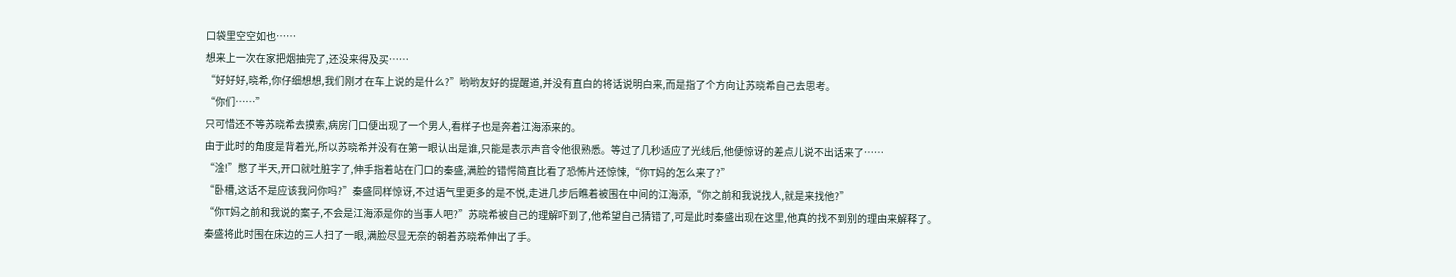口袋里空空如也……
想来上一次在家把烟抽完了,还没来得及买……
“好好好,晓希,你仔细想想,我们刚才在车上说的是什么?”哟哟友好的提醒道,并没有直白的将话说明白来,而是指了个方向让苏晓希自己去思考。
“你们……”
只可惜还不等苏晓希去摸索,病房门口便出现了一个男人,看样子也是奔着江海添来的。
由于此时的角度是背着光,所以苏晓希并没有在第一眼认出是谁,只能是表示声音令他很熟悉。等过了几秒适应了光线后,他便惊讶的差点儿说不出话来了……
“淦!”憋了半天,开口就吐脏字了,伸手指着站在门口的秦盛,满脸的错愕简直比看了恐怖片还惊悚,“你T妈的怎么来了?”
“卧槽,这话不是应该我问你吗?”秦盛同样惊讶,不过语气里更多的是不悦,走进几步后瞧着被围在中间的江海添,“你之前和我说找人,就是来找他?”
“你T妈之前和我说的案子,不会是江海添是你的当事人吧?”苏晓希被自己的理解吓到了,他希望自己猜错了,可是此时秦盛出现在这里,他真的找不到别的理由来解释了。
秦盛将此时围在床边的三人扫了一眼,满脸尽显无奈的朝着苏晓希伸出了手。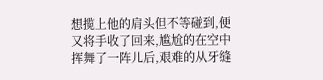想揽上他的肩头但不等碰到,便又将手收了回来,尴尬的在空中挥舞了一阵儿后,艰难的从牙缝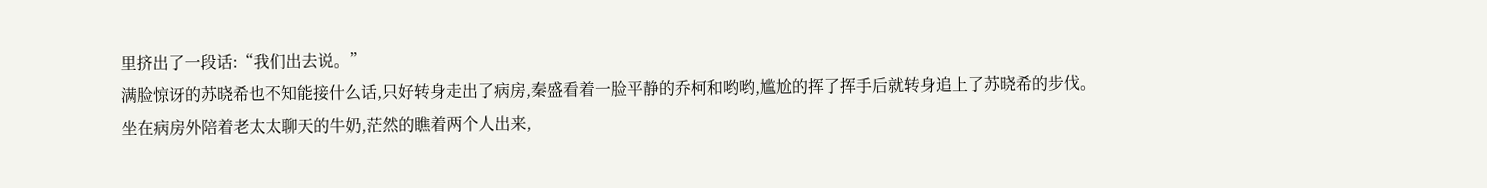里挤出了一段话:“我们出去说。”
满脸惊讶的苏晓希也不知能接什么话,只好转身走出了病房,秦盛看着一脸平静的乔柯和哟哟,尴尬的挥了挥手后就转身追上了苏晓希的步伐。
坐在病房外陪着老太太聊天的牛奶,茫然的瞧着两个人出来,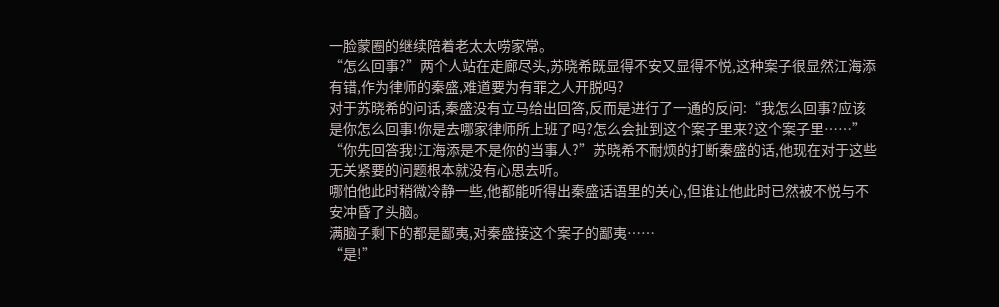一脸蒙圈的继续陪着老太太唠家常。
“怎么回事?”两个人站在走廊尽头,苏晓希既显得不安又显得不悦,这种案子很显然江海添有错,作为律师的秦盛,难道要为有罪之人开脱吗?
对于苏晓希的问话,秦盛没有立马给出回答,反而是进行了一通的反问:“我怎么回事?应该是你怎么回事!你是去哪家律师所上班了吗?怎么会扯到这个案子里来?这个案子里……”
“你先回答我!江海添是不是你的当事人?”苏晓希不耐烦的打断秦盛的话,他现在对于这些无关紧要的问题根本就没有心思去听。
哪怕他此时稍微冷静一些,他都能听得出秦盛话语里的关心,但谁让他此时已然被不悦与不安冲昏了头脑。
满脑子剩下的都是鄙夷,对秦盛接这个案子的鄙夷……
“是!”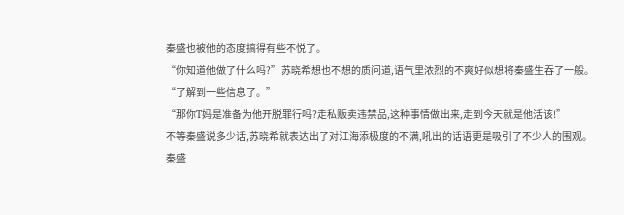秦盛也被他的态度搞得有些不悦了。
“你知道他做了什么吗?”苏晓希想也不想的质问道,语气里浓烈的不爽好似想将秦盛生吞了一般。
“了解到一些信息了。”
“那你T妈是准备为他开脱罪行吗?走私贩卖违禁品,这种事情做出来,走到今天就是他活该!”
不等秦盛说多少话,苏晓希就表达出了对江海添极度的不满,吼出的话语更是吸引了不少人的围观。
秦盛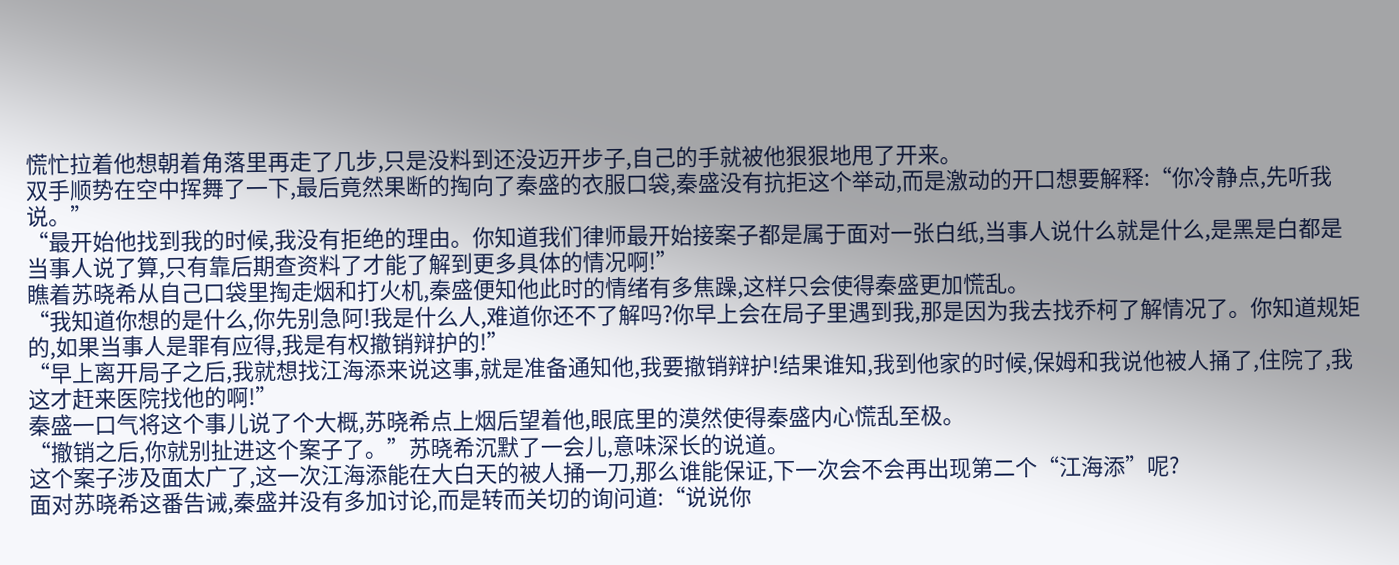慌忙拉着他想朝着角落里再走了几步,只是没料到还没迈开步子,自己的手就被他狠狠地甩了开来。
双手顺势在空中挥舞了一下,最后竟然果断的掏向了秦盛的衣服口袋,秦盛没有抗拒这个举动,而是激动的开口想要解释:“你冷静点,先听我说。”
“最开始他找到我的时候,我没有拒绝的理由。你知道我们律师最开始接案子都是属于面对一张白纸,当事人说什么就是什么,是黑是白都是当事人说了算,只有靠后期查资料了才能了解到更多具体的情况啊!”
瞧着苏晓希从自己口袋里掏走烟和打火机,秦盛便知他此时的情绪有多焦躁,这样只会使得秦盛更加慌乱。
“我知道你想的是什么,你先别急阿!我是什么人,难道你还不了解吗?你早上会在局子里遇到我,那是因为我去找乔柯了解情况了。你知道规矩的,如果当事人是罪有应得,我是有权撤销辩护的!”
“早上离开局子之后,我就想找江海添来说这事,就是准备通知他,我要撤销辩护!结果谁知,我到他家的时候,保姆和我说他被人捅了,住院了,我这才赶来医院找他的啊!”
秦盛一口气将这个事儿说了个大概,苏晓希点上烟后望着他,眼底里的漠然使得秦盛内心慌乱至极。
“撤销之后,你就别扯进这个案子了。”苏晓希沉默了一会儿,意味深长的说道。
这个案子涉及面太广了,这一次江海添能在大白天的被人捅一刀,那么谁能保证,下一次会不会再出现第二个“江海添”呢?
面对苏晓希这番告诫,秦盛并没有多加讨论,而是转而关切的询问道:“说说你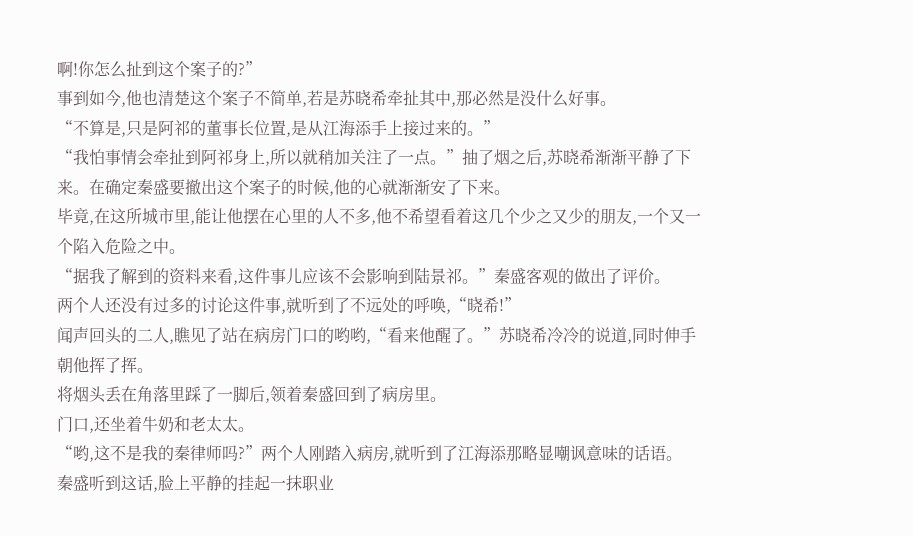啊!你怎么扯到这个案子的?”
事到如今,他也清楚这个案子不简单,若是苏晓希牵扯其中,那必然是没什么好事。
“不算是,只是阿祁的董事长位置,是从江海添手上接过来的。”
“我怕事情会牵扯到阿祁身上,所以就稍加关注了一点。”抽了烟之后,苏晓希渐渐平静了下来。在确定秦盛要撤出这个案子的时候,他的心就渐渐安了下来。
毕竟,在这所城市里,能让他摆在心里的人不多,他不希望看着这几个少之又少的朋友,一个又一个陷入危险之中。
“据我了解到的资料来看,这件事儿应该不会影响到陆景祁。”秦盛客观的做出了评价。
两个人还没有过多的讨论这件事,就听到了不远处的呼唤,“晓希!”
闻声回头的二人,瞧见了站在病房门口的哟哟,“看来他醒了。”苏晓希冷冷的说道,同时伸手朝他挥了挥。
将烟头丢在角落里踩了一脚后,领着秦盛回到了病房里。
门口,还坐着牛奶和老太太。
“哟,这不是我的秦律师吗?”两个人刚踏入病房,就听到了江海添那略显嘲讽意味的话语。
秦盛听到这话,脸上平静的挂起一抹职业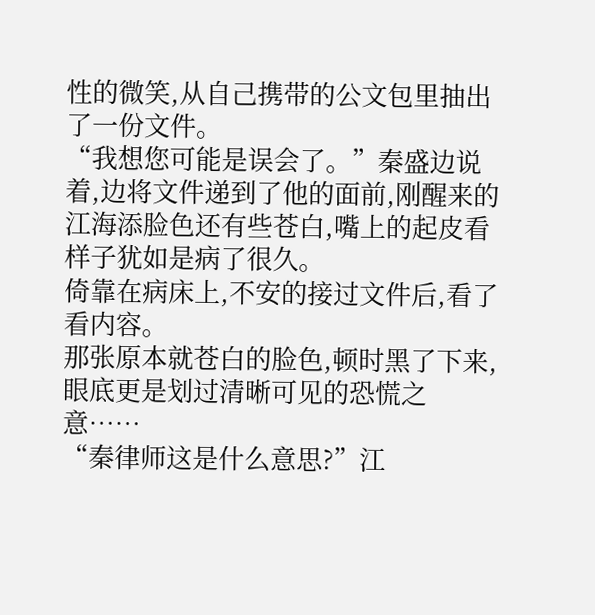性的微笑,从自己携带的公文包里抽出了一份文件。
“我想您可能是误会了。”秦盛边说着,边将文件递到了他的面前,刚醒来的江海添脸色还有些苍白,嘴上的起皮看样子犹如是病了很久。
倚靠在病床上,不安的接过文件后,看了看内容。
那张原本就苍白的脸色,顿时黑了下来,眼底更是划过清晰可见的恐慌之意……
“秦律师这是什么意思?”江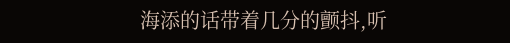海添的话带着几分的颤抖,听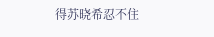得苏晓希忍不住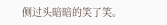侧过头暗暗的笑了笑。